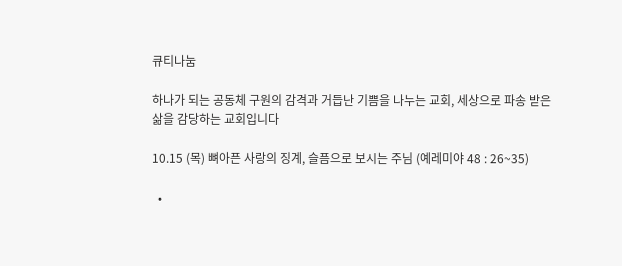큐티나눔

하나가 되는 공동체 구원의 감격과 거듭난 기쁨을 나누는 교회, 세상으로 파송 받은 삶을 감당하는 교회입니다

10.15 (목) 뼈아픈 사랑의 징계, 슬픔으로 보시는 주님 (예레미야 48 : 26~35)

  •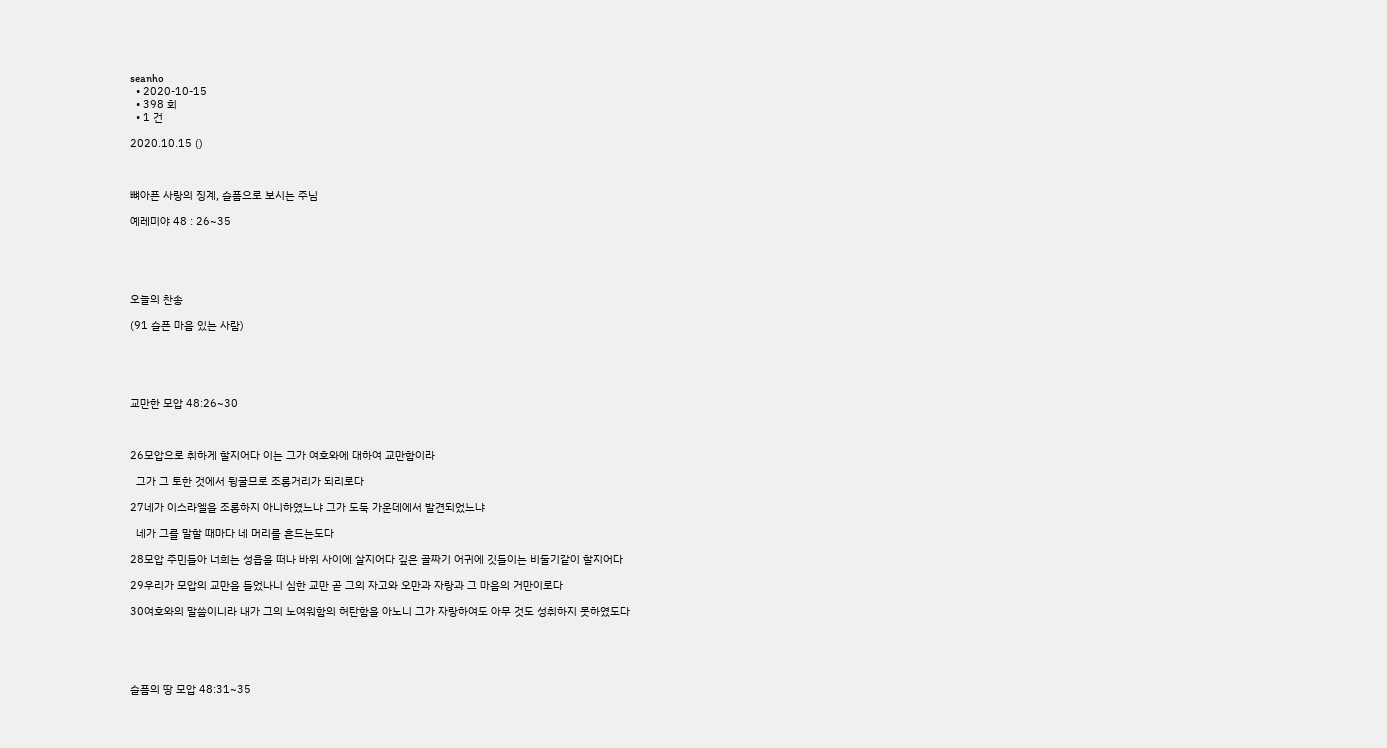seanho
  • 2020-10-15
  • 398 회
  • 1 건

2020.10.15 ()



뼈아픈 사랑의 징계, 슬픔으로 보시는 주님

예레미야 48 : 26~35





오늘의 찬송

(91 슬픈 마음 있는 사람)





교만한 모압 48:26~30



26모압으로 취하게 할지어다 이는 그가 여호와에 대하여 교만함이라

  그가 그 토한 것에서 뒹굴므로 조롱거리가 되리로다

27네가 이스라엘을 조롱하지 아니하였느냐 그가 도둑 가운데에서 발견되었느냐

  네가 그를 말할 때마다 네 머리를 흔드는도다

28모압 주민들아 너희는 성읍을 떠나 바위 사이에 살지어다 깊은 골짜기 어귀에 깃들이는 비둘기같이 할지어다

29우리가 모압의 교만을 들었나니 심한 교만 곧 그의 자고와 오만과 자랑과 그 마음의 거만이로다

30여호와의 말씀이니라 내가 그의 노여워함의 허탄함을 아노니 그가 자랑하여도 아무 것도 성취하지 못하였도다





슬픔의 땅 모압 48:31~35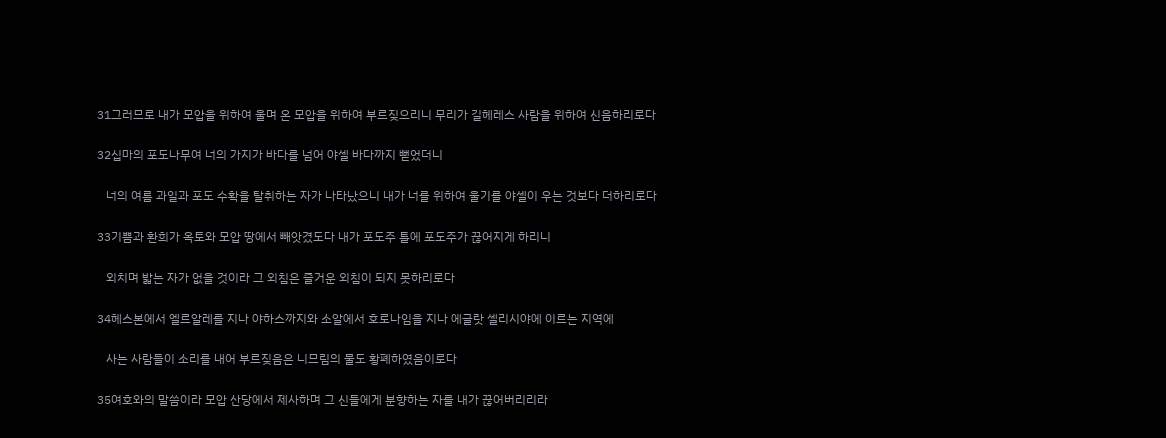31그러므로 내가 모압을 위하여 울며 온 모압을 위하여 부르짖으리니 무리가 길헤레스 사람을 위하여 신음하리로다

32십마의 포도나무여 너의 가지가 바다를 넘어 야셀 바다까지 뻗었더니

   너의 여름 과일과 포도 수확을 탈취하는 자가 나타났으니 내가 너를 위하여 울기를 야셀이 우는 것보다 더하리로다

33기쁨과 환희가 옥토와 모압 땅에서 빼앗겼도다 내가 포도주 틀에 포도주가 끊어지게 하리니

   외치며 밟는 자가 없을 것이라 그 외침은 즐거운 외침이 되지 못하리로다

34헤스본에서 엘르알레를 지나 야하스까지와 소알에서 호로나임을 지나 에글랏 셀리시야에 이르는 지역에

   사는 사람들이 소리를 내어 부르짖음은 니므림의 물도 황폐하였음이로다

35여호와의 말씀이라 모압 산당에서 제사하며 그 신들에게 분향하는 자를 내가 끊어버리리라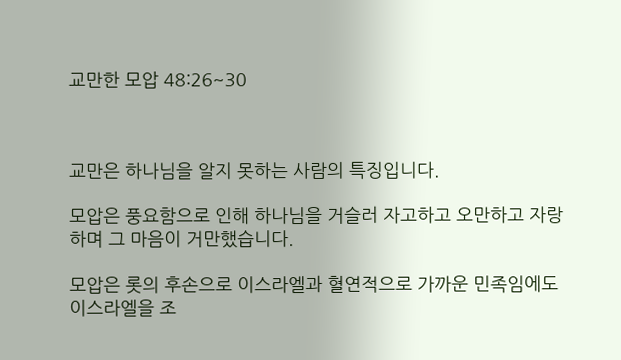교만한 모압 48:26~30



교만은 하나님을 알지 못하는 사람의 특징입니다.

모압은 풍요함으로 인해 하나님을 거슬러 자고하고 오만하고 자랑하며 그 마음이 거만했습니다.

모압은 롯의 후손으로 이스라엘과 혈연적으로 가까운 민족임에도 이스라엘을 조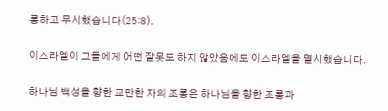롱하고 무시했습니다(25:8).

이스라엘이 그들에게 어떤 잘못도 하지 않았음에도 이스라엘을 멸시했습니다.

하나님 백성을 향한 교만한 자의 조롱은 하나님을 향한 조롱과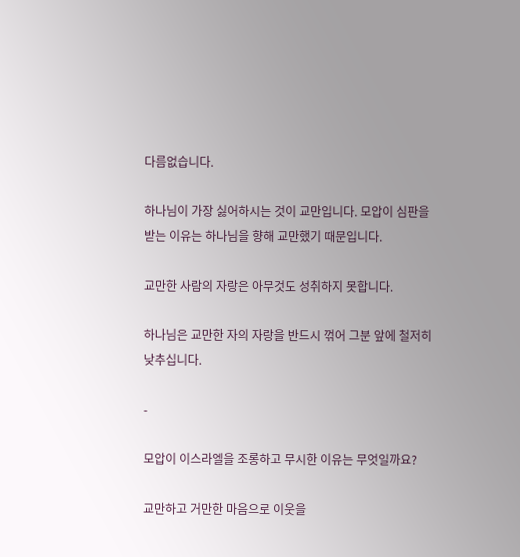다름없습니다.

하나님이 가장 싫어하시는 것이 교만입니다. 모압이 심판을 받는 이유는 하나님을 향해 교만했기 때문입니다.

교만한 사람의 자랑은 아무것도 성취하지 못합니다.

하나님은 교만한 자의 자랑을 반드시 꺾어 그분 앞에 철저히 낮추십니다.

-

모압이 이스라엘을 조롱하고 무시한 이유는 무엇일까요?

교만하고 거만한 마음으로 이웃을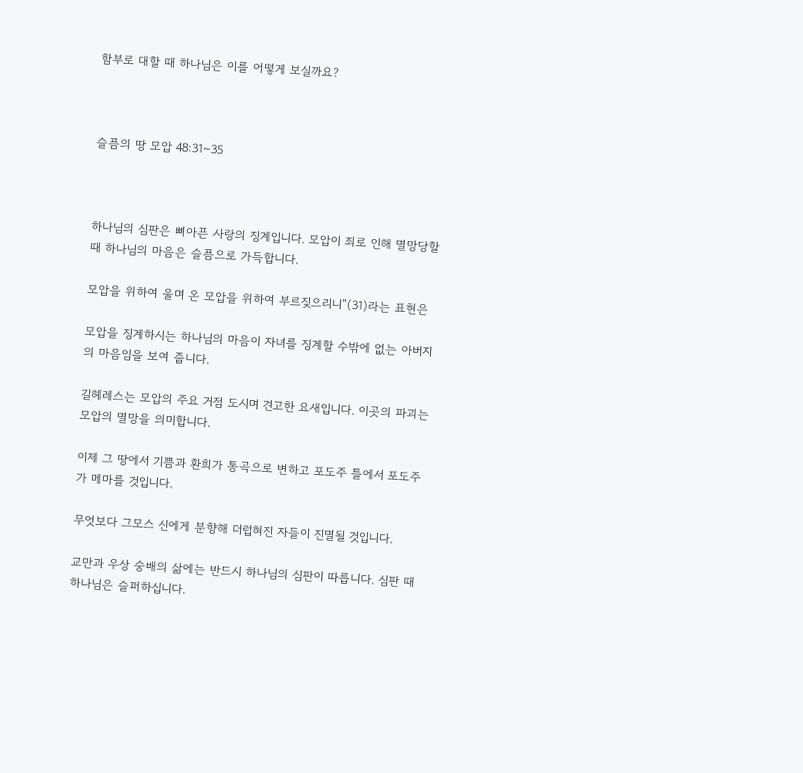함부로 대할 때 하나님은 이를 어떻게 보실까요?



슬픔의 땅 모압 48:31~35



하나님의 심판은 뼈아픈 사랑의 징계입니다. 모압이 죄로 인해 멸망당할 때 하나님의 마음은 슬픔으로 가득합니다.

모압을 위하여 울며 온 모압을 위하여 부르짖으리니”(31)라는 표현은

모압을 징계하시는 하나님의 마음이 자녀를 징계할 수밖에 없는 아버지의 마음임을 보여 줍니다.

길헤레스는 모압의 주요 거점 도시며 견고한 요새입니다. 이곳의 파괴는 모압의 멸망을 의미합니다.

이제 그 땅에서 기쁨과 환희가 통곡으로 변하고 포도주 틀에서 포도주가 메마를 것입니다.

무엇보다 그모스 신에게 분향해 더럽혀진 자들이 진멸될 것입니다.

교만과 우상 숭배의 삶에는 반드시 하나님의 심판이 따릅니다. 심판 때 하나님은 슬퍼하십니다.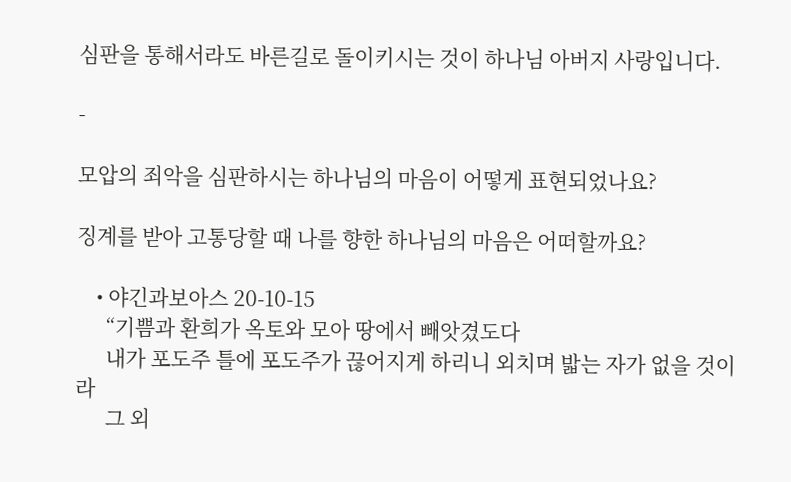심판을 통해서라도 바른길로 돌이키시는 것이 하나님 아버지 사랑입니다.

-

모압의 죄악을 심판하시는 하나님의 마음이 어떻게 표현되었나요?

징계를 받아 고통당할 때 나를 향한 하나님의 마음은 어떠할까요?

    • 야긴과보아스 20-10-15
      “기쁨과 환희가 옥토와 모아 땅에서 빼앗겼도다
      내가 포도주 틀에 포도주가 끊어지게 하리니 외치며 밟는 자가 없을 것이라
      그 외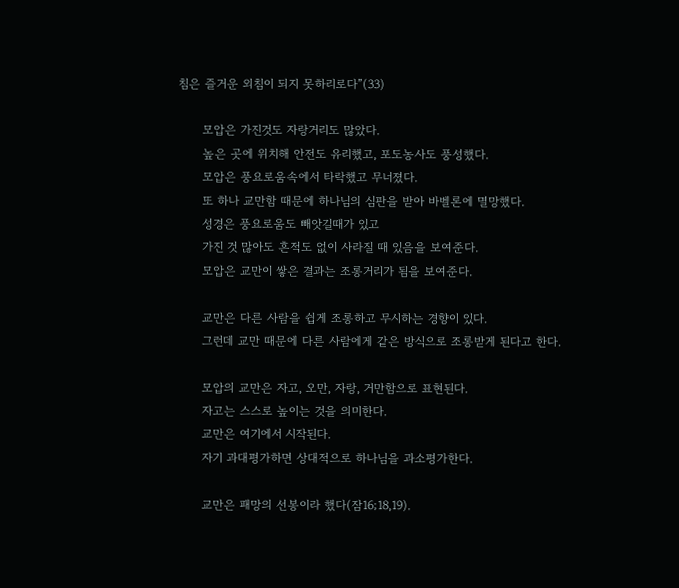침은 즐거운 외침이 되지 못하리로다”(33)

      모압은 가진것도 자랑거리도 많았다.
      높은 곳에 위치해 안전도 유리했고, 포도농사도 풍성했다.
      모압은 풍요로움속에서 타락했고 무너졌다.
      또 하나 교만함 때문에 하나님의 심판을 받아 바벨론에 멸망했다.
      성경은 풍요로움도 빼앗길때가 있고
      가진 것 많아도 흔적도 없이 사라질 때 있음을 보여준다.
      모압은 교만이 쌓은 결과는 조롱거리가 됨을 보여준다.

      교만은 다른 사람을 쉽게 조롱하고 무시하는 경향이 있다.
      그런데 교만 때문에 다른 사람에게 같은 방식으로 조롱받게 된다고 한다.

      모압의 교만은 자고, 오만, 자랑, 거만함으로 표현된다.
      자고는 스스로 높이는 것을 의미한다.
      교만은 여기에서 시작된다.
      자기 과대평가하면 상대적으로 하나님을 과소평가한다.

      교만은 패망의 선봉이라 했다(잠16;18,19).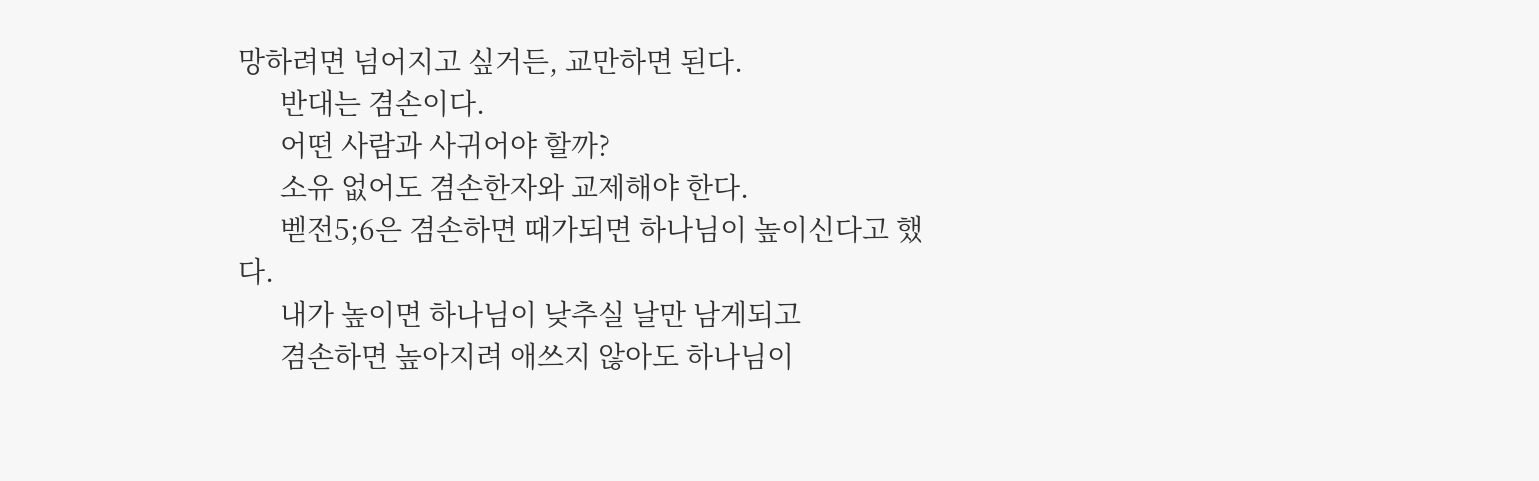망하려면 넘어지고 싶거든, 교만하면 된다.
      반대는 겸손이다.
      어떤 사람과 사귀어야 할까?
      소유 없어도 겸손한자와 교제해야 한다.
      벧전5;6은 겸손하면 때가되면 하나님이 높이신다고 했다.
      내가 높이면 하나님이 낮추실 날만 남게되고
      겸손하면 높아지려 애쓰지 않아도 하나님이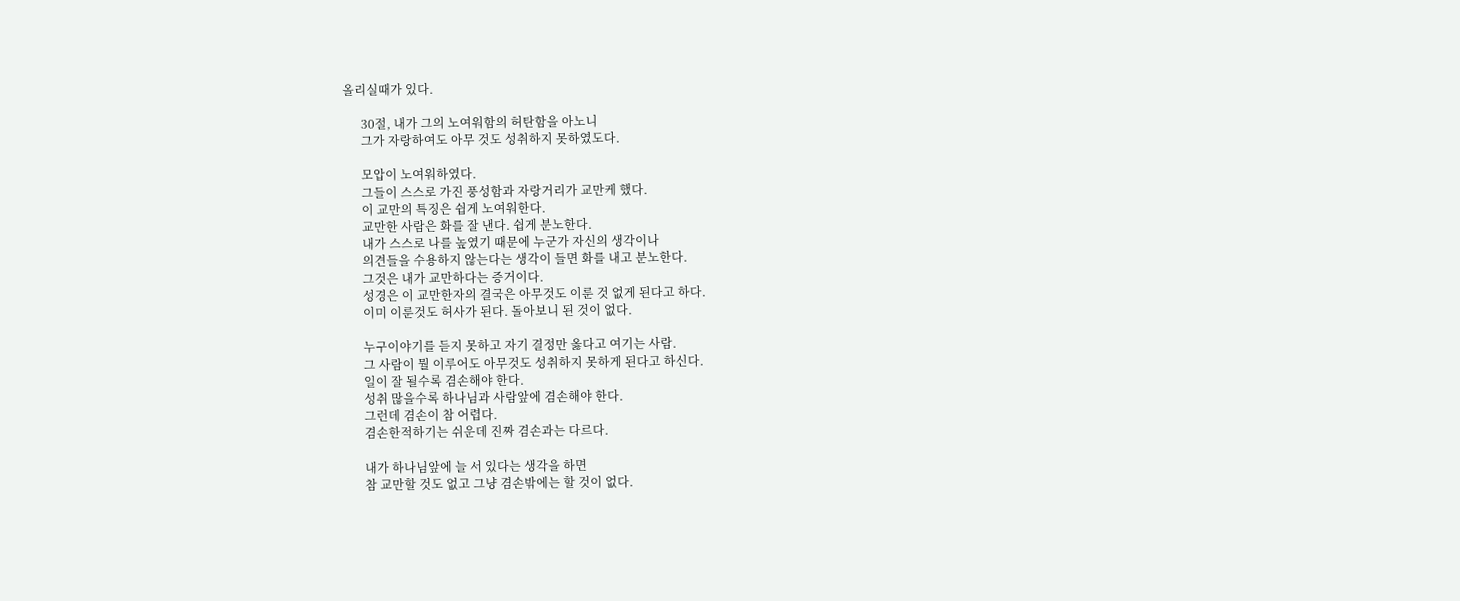올리실때가 있다.

      30절, 내가 그의 노여워함의 허탄함을 아노니
      그가 자랑하여도 아무 것도 성취하지 못하였도다.

      모압이 노여워하였다.
      그들이 스스로 가진 풍성함과 자랑거리가 교만케 했다.
      이 교만의 특징은 쉽게 노여워한다.
      교만한 사람은 화를 잘 낸다. 쉽게 분노한다.
      내가 스스로 나를 높였기 때문에 누군가 자신의 생각이나
      의견들을 수용하지 않는다는 생각이 들면 화를 내고 분노한다.
      그것은 내가 교만하다는 증거이다.
      성경은 이 교만한자의 결국은 아무것도 이룬 것 없게 된다고 하다.
      이미 이룬것도 허사가 된다. 돌아보니 된 것이 없다.

      누구이야기를 듣지 못하고 자기 결정만 옳다고 여기는 사람.
      그 사람이 뭘 이루어도 아무것도 성취하지 못하게 된다고 하신다.
      일이 잘 될수록 겸손해야 한다.
      성취 많을수록 하나님과 사람앞에 겸손해야 한다.
      그런데 겸손이 참 어렵다.
      겸손한적하기는 쉬운데 진짜 겸손과는 다르다.

      내가 하나님앞에 늘 서 있다는 생각을 하면
      참 교만할 것도 없고 그냥 겸손밖에는 할 것이 없다.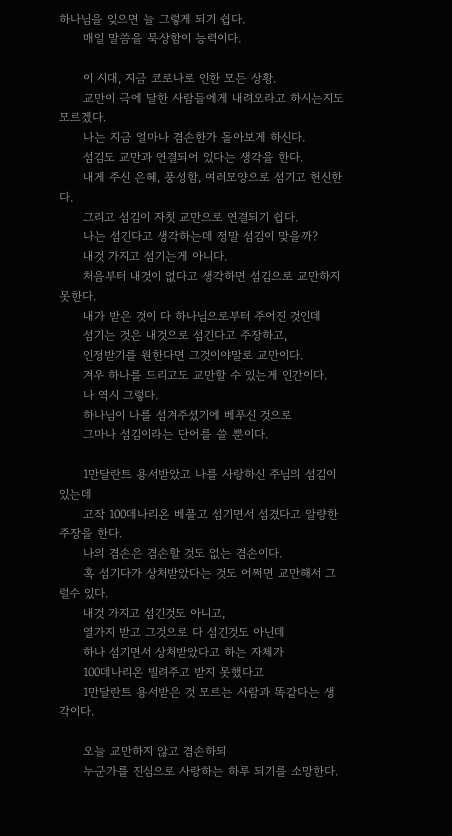하나님을 잊으면 늘 그렇게 되기 쉽다.
      매일 말씀을 묵상함이 능력이다.

      이 시대, 지금 코로나로 인한 모든 상황.
      교만이 극에 달한 사람들에게 내려오라고 하시는지도 모르겠다.
      나는 지금 얼마나 겸손한가 돌아보게 하신다.
      섬김도 교만과 연결되어 있다는 생각을 한다.
      내게 주신 은혜, 풍성함, 여러모양으로 섬기고 헌신한다.
      그리고 섬김이 자칫 교만으로 연결되기 쉽다.
      나는 섬긴다고 생각하는데 정말 섬김이 맞을까?
      내것 가지고 섬기는게 아니다.
      처음부터 내것이 없다고 생각하면 섬김으로 교만하지 못한다.
      내가 받은 것이 다 하나님으로부터 주어진 것인데
      섬기는 것은 내것으로 섬긴다고 주장하고,
      인정받기를 원한다면 그것이야말로 교만이다.
      겨우 하나를 드리고도 교만할 수 있는게 인간이다.
      나 역시 그렇다.
      하나님이 나를 섬겨주셨기에 베푸신 것으로
      그마나 섬김이라는 단어를 쓸 뿐이다.

      1만달란트 용서받았고 나를 사랑하신 주님의 섬김이 있는데
      고작 100데나리온 베풀고 섬기면서 섬겼다고 알량한 주장을 한다.
      나의 겸손은 겸손할 것도 없는 겸손이다.
      혹 섬기다가 상처받았다는 것도 어쩌면 교만해서 그럴수 있다.
      내것 가지고 섬긴것도 아니고,
      열가지 받고 그것으로 다 섬긴것도 아닌데
      하나 섬기면서 상처받았다고 하는 자체가
      100데나리온 빌려주고 받지 못했다고
      1만달란트 용서받은 것 모르는 사람과 똑같다는 생각이다.

      오늘 교만하지 않고 겸손하되
      누군가를 진심으로 사랑하는 하루 되기를 소망한다.